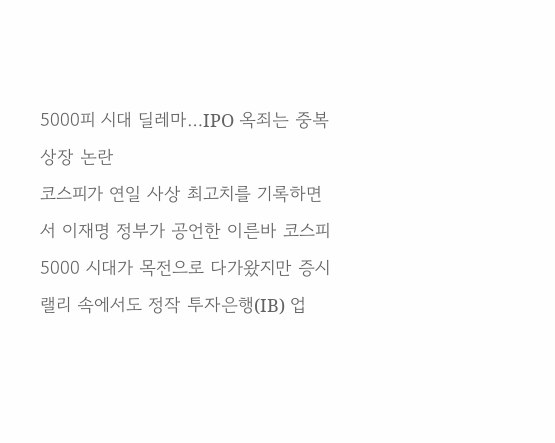5000피 시대 딜레마…IPO 옥죄는 중복상장 논란
코스피가 연일 사상 최고치를 기록하면서 이재명 정부가 공언한 이른바 코스피 5000 시대가 목전으로 다가왔지만 증시 랠리 속에서도 정작 투자은행(IB) 업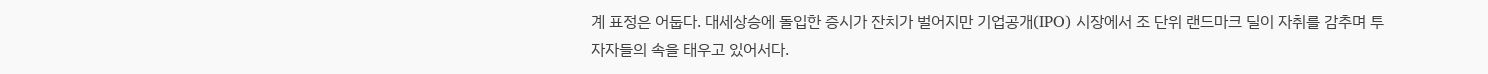계 표정은 어둡다. 대세상승에 돌입한 증시가 잔치가 벌어지만 기업공개(IPO) 시장에서 조 단위 랜드마크 딜이 자취를 감추며 투자자들의 속을 태우고 있어서다.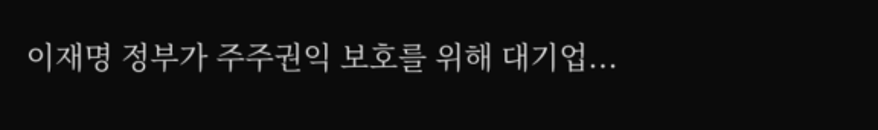이재명 정부가 주주권익 보호를 위해 대기업...